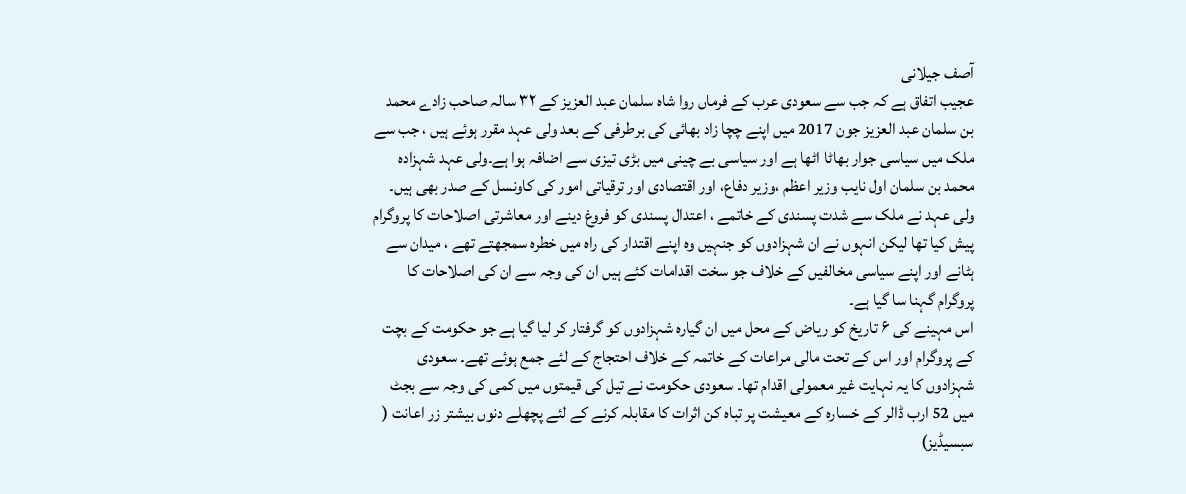آصف جیلانی
عجیب اتفاق ہے کہ جب سے سعودی عرب کے فرماں روا شاہ سلمان عبد العزیز کے ۳۲ سالہ صاحب زادے محمد بن سلمان عبد العزیز جون 2017 میں اپنے چچا زاد بھائی کی برطرفی کے بعد ولی عہد مقرر ہوئے ہیں ، جب سے ملک میں سیاسی جوار بھاٹا اٹھا ہے اور سیاسی بے چینی میں بڑی تیزی سے اضافہ ہوا ہے۔ولی عہد شہزادہ محمد بن سلمان اول نایب وزیر اعظم ،وزیر دفاع، اور اقتصادی اور ترقیاتی امور کی کاونسل کے صدر بھی ہیں۔
ولی عہد نے ملک سے شدت پسندی کے خاتمے ، اعتدال پسندی کو فروغ دینے اور معاشرتی اصلاحات کا پروگرام پیش کیا تھا لیکن انہوں نے ان شہزادوں کو جنہیں وہ اپنے اقتدار کی راہ میں خطرہ سمجھتے تھے ، میدان سے ہٹانے اور اپنے سیاسی مخالفیں کے خلاف جو سخت اقدامات کئے ہیں ان کی وجہ سے ان کی اصلاحات کا پروگرام گہنا سا گیا ہے۔
اس مہینے کی ۶ تاریخ کو ریاض کے محل میں ان گیارہ شہزادوں کو گرفتار کر لیا گیا ہے جو حکومت کے بچت کے پروگرام اور اس کے تحت مالی مراعات کے خاتمہ کے خلاف احتجاج کے لئے جمع ہوئے تھے۔ سعودی شہزادوں کا یہ نہایت غیر معمولی اقدام تھا۔ سعودی حکومت نے تیل کی قیمتوں میں کمی کی وجہ سے بجٹ میں 52 ارب ڈالر کے خسارہ کے معیشت پر تباہ کن اثرات کا مقابلہ کرنے کے لئے پچھلے دنوں بیشتر زر اعانت ( سبسیڈیز)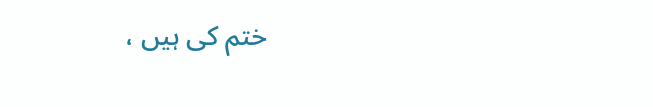ختم کی ہیں ،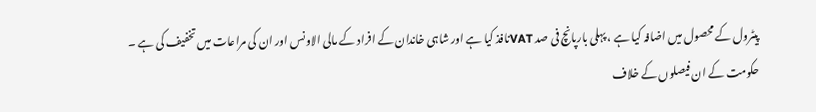پیٹرول کے محصول میں اضافہ کیا ہے ، پہلی بارپانچ فی صد VATنافذ کیا ہے اور شاہی خاندان کے افراد کے مالی الاونس اور ان کی مراعات میں تخفیف کی ہے ۔
حکومت کے ان فیصلوں کے خلاف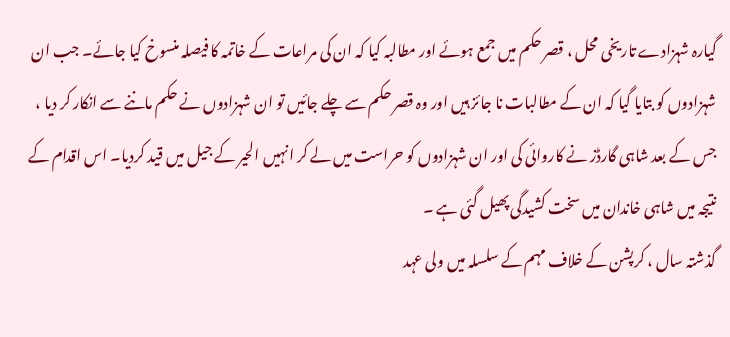گیارہ شہزادے تاریخی محل ، قصر حکم میں جمع ہوئے اور مطالبہ کیا کہ ان کی مراعات کے خاتمہ کا فیصلہ منسوخ کیا جائے۔ جب ان شہزادوں کو بتایا گیا کہ ان کے مطالبات نا جائز ہیں اور وہ قصر حکم سے چلے جائیں تو ان شہزادوں نے حکم ماننے سے انکار کر دیا ، جس کے بعد شاہی گارڈز نے کاروائی کی اور ان شہزادوں کو حراست میں لے کر انہیں الحیر کے جیل میں قید کردیا۔ اس اقدام کے نتیجہ میں شاہی خاندان میں سخت کشیدگی پھیل گئی ہے ۔
گذشتہ سال ، کرپشن کے خلاف مہم کے سلسلہ میں ولی عہد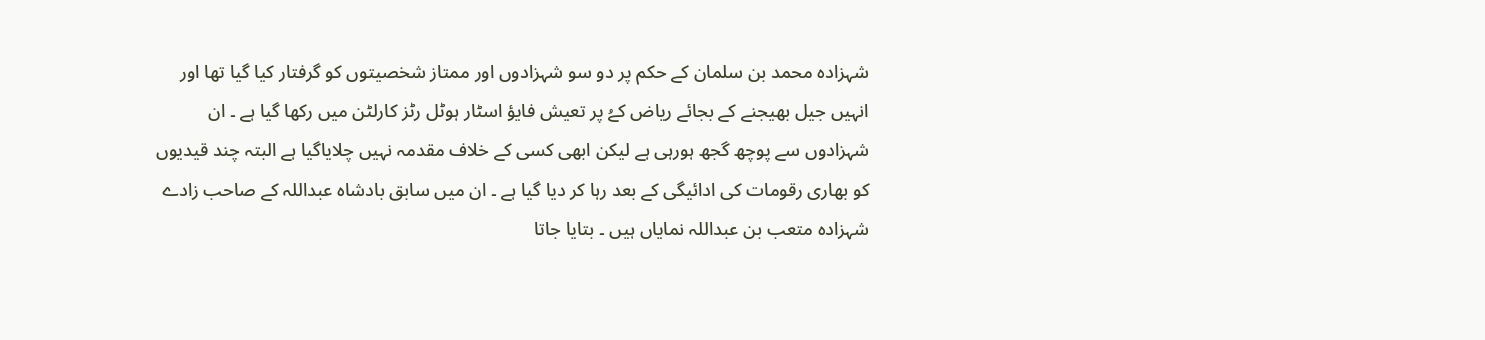شہزادہ محمد بن سلمان کے حکم پر دو سو شہزادوں اور ممتاز شخصیتوں کو گرفتار کیا گیا تھا اور انہیں جیل بھیجنے کے بجائے ریاض کےُ پر تعیش فایؤ اسٹار ہوٹل رٹز کارلٹن میں رکھا گیا ہے ۔ ان شہزادوں سے پوچھ گجھ ہورہی ہے لیکن ابھی کسی کے خلاف مقدمہ نہیں چلایاگیا ہے البتہ چند قیدیوں کو بھاری رقومات کی ادائیگی کے بعد رہا کر دیا گیا ہے ۔ ان میں سابق بادشاہ عبداللہ کے صاحب زادے شہزادہ متعب بن عبداللہ نمایاں ہیں ۔ بتایا جاتا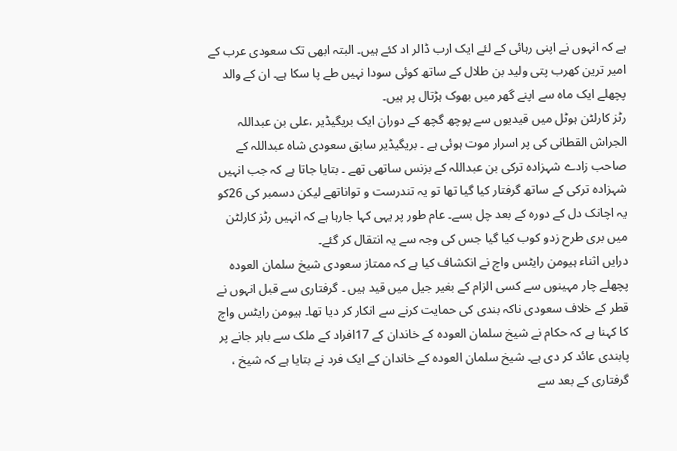ہے کہ انہوں نے اپنی رہائی کے لئے ایک ارب ڈالر اد کئے ہیں۔ البتہ ابھی تک سعودی عرب کے امیر ترین کھرب پتی ولید بن طلال کے ساتھ کوئی سودا نہیں طے پا سکا ہے۔ ان کے والد پچھلے ایک ماہ سے اپنے گھر میں بھوک ہڑتال پر ہیں۔
رٹز کارلٹن ہوٹل میں قیدیوں سے پوچھ گچھ کے دوران ایک بریگیڈیر ،علی بن عبداللہ الجراش القطانی کی پر اسرار موت ہوئی ہے ۔ بریگیڈیر سابق سعودی شاہ عبداللہ کے صاحب زادے شہزادہ ترکی بن عبداللہ کے بزنس ساتھی تھے ۔ بتایا جاتا ہے کہ جب انہیں شہزادہ ترکی کے ساتھ گرفتار کیا گیا تھا تو یہ تندرست و تواناتھے لیکن دسمبر کی 26کو یہ اچانک دل کے دورہ کے بعد چل بسے۔ عام طور پر یہی کہا جارہا ہے کہ انہیں رٹز کارلٹن میں بری طرح زدو کوب کیا گیا جس کی وجہ سے یہ انتقال کر گئے۔
درایں اثناء ہیومن رایٹس واچ نے انکشاف کیا ہے کہ ممتاز سعودی شیخ سلمان العودہ پچھلے چار مہینوں سے کسی الزام کے بغیر جیل میں قید ہیں ۔ گرفتاری سے قبل انہوں نے قطر کے خلاف سعودی ناکہ بندی کی حمایت کرنے سے انکار کر دیا تھا۔ ہیومن رایٹس واچ کا کہنا ہے کہ حکام نے شیخ سلمان العودہ کے خاندان کے 17افراد کے ملک سے باہر جانے پر پابندی عائد کر دی ہے۔ شیخ سلمان العودہ کے خاندان کے ایک فرد نے بتایا ہے کہ شیخ ، گرفتاری کے بعد سے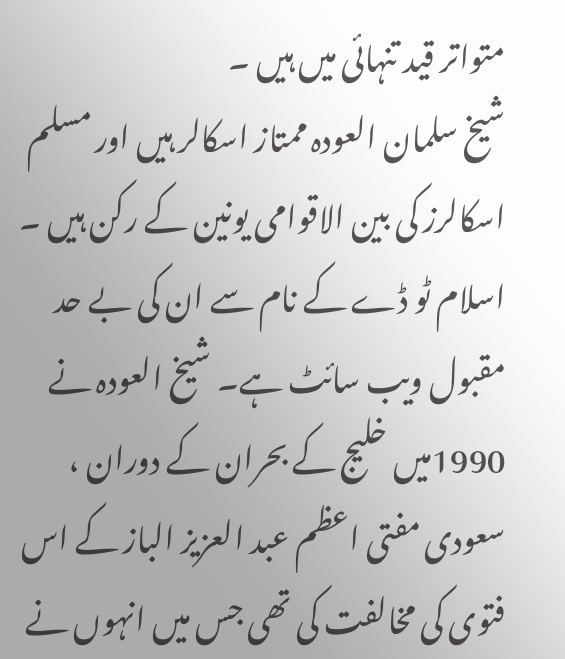متواتر قید تنہائی میں ہیں ۔
شیخ سلمان العودہ ممتاز اسکالر ہیں اور مسلم اسکالرز کی بین الاقوامی یونین کے رکن ہیں ۔ اسلام ٹو ڈے کے نام سے ان کی بے حد مقبول ویب سائٹ ہے۔ شیخ العودہ نے 1990میں خلیج کے بحران کے دوران ، سعودی مفتی اعظم عبد العزیز الباز کے اس فتوی کی مخالفت کی تھی جس میں انہوں نے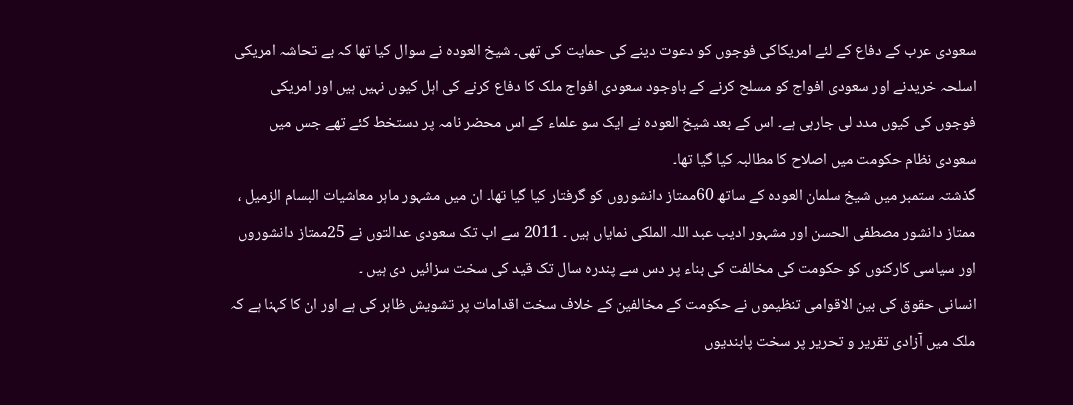سعودی عرب کے دفاع کے لئے امریکاکی فوجوں کو دعوت دینے کی حمایت کی تھی۔ شیخ العودہ نے سوال کیا تھا کہ بے تحاشہ امریکی اسلحہ خریدنے اور سعودی افواج کو مسلح کرنے کے باوجود سعودی افواج ملک کا دفاع کرنے کی اہل کیوں نہیں ہیں اور امریکی فوجوں کی کیوں مدد لی جارہی ہے۔ اس کے بعد شیخ العودہ نے ایک سو علماء کے اس محضر نامہ پر دستخط کئے تھے جس میں سعودی نظام حکومت میں اصلاح کا مطالبہ کیا گیا تھا۔
گذشتہ ستمبر میں شیخ سلمان العودہ کے ساتھ 60ممتاز دانشوروں کو گرفتار کیا گیا تھا۔ ان میں مشہور ماہر معاشیات البسام الزمیل ، ممتاز دانشور مصطفی الحسن اور مشہور ادیب عبد اللہ الملکی نمایاں ہیں ۔ 2011 سے اب تک سعودی عدالتوں نے 25ممتاز دانشوروں اور سیاسی کارکنوں کو حکومت کی مخالفت کی بناء پر دس سے پندرہ سال تک قید کی سخت سزائیں دی ہیں ۔
انسانی حقوق کی بین الاقوامی تنظیموں نے حکومت کے مخالفین کے خلاف سخت اقدامات پر تشویش ظاہر کی ہے اور ان کا کہنا ہے کہ ملک میں آزادی تقریر و تحریر پر سخت پابندیوں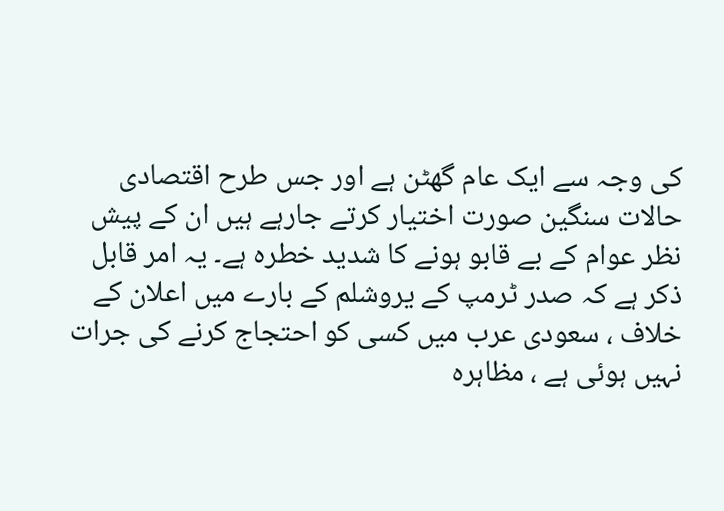کی وجہ سے ایک عام گھٹن ہے اور جس طرح اقتصادی حالات سنگین صورت اختیار کرتے جارہے ہیں ان کے پیش نظر عوام کے بے قابو ہونے کا شدید خطرہ ہے۔ یہ امر قابل ذکر ہے کہ صدر ٹرمپ کے یروشلم کے بارے میں اعلان کے خلاف ، سعودی عرب میں کسی کو احتجاج کرنے کی جرات نہیں ہوئی ہے ، مظاہرہ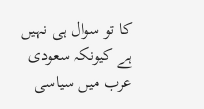کا تو سوال ہی نہیں ہے کیونکہ سعودی عرب میں سیاسی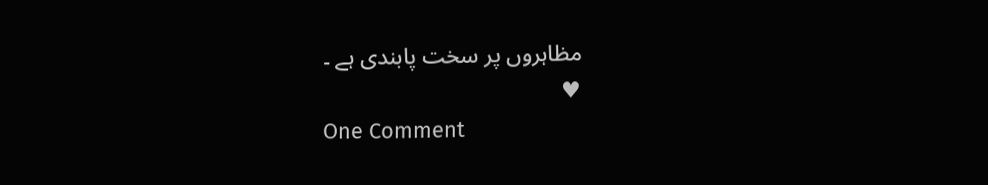مظاہروں پر سخت پابندی ہے ۔
♥
One Comment